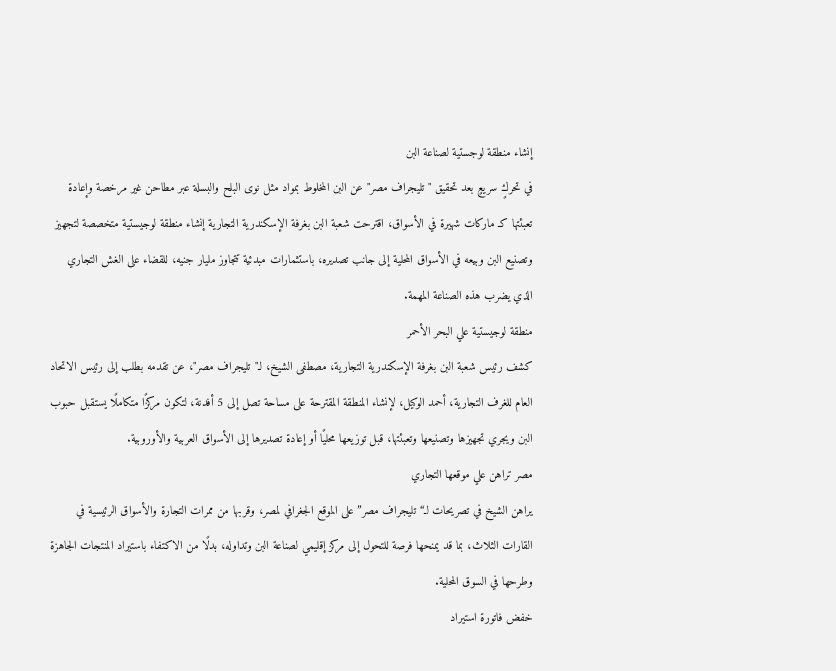إنشاء منطقة لوجستية لصناعة البن
في تحركٍ سريعٍ بعد تحقيق "تليجراف مصر" عن البن المخلوط بمواد مثل نوى البلح والبسلة عبر مطاحن غير مرخصة وإعادة تعبئتها كـ ماركات شهيرة في الأسواق، اقترحت شعبة البن بغرفة الإسكندرية التجارية إنشاء منطقة لوجيستية متخصصة لتجهيز وتصنيع البن وبيعه في الأسواق المحلية إلى جانب تصديره، باستثمارات مبدئية تتجاوز مليار جنيه، للقضاء على الغش التجاري الذي يضرب هذه الصناعة المهمة.
منطقة لوجيستية علي البحر الأحمر
كشف رئيس شعبة البن بغرفة الإسكندرية التجارية، مصطفى الشيخ، لـ"تليجراف مصر"، عن تقدمه بطلب إلى رئيس الاتحاد العام للغرف التجارية، أحمد الوكيل، لإنشاء المنطقة المقترحة على مساحة تصل إلى 5 أفدنة، لتكون مركزًا متكاملًا يستقبل حبوب البن ويجري تجهيزها وتصنيعها وتعبئتها، قبل توزيعها محليًا أو إعادة تصديرها إلى الأسواق العربية والأوروبية.
مصر تراهن علي موقعها التجاري
يراهن الشيخ في تصريحات لـ“تليجراف مصر” على الموقع الجغرافي لمصر، وقربها من ممرات التجارة والأسواق الرئيسية في القارات الثلاث، بما قد يمنحها فرصة للتحول إلى مركز إقليمي لصناعة البن وتداوله، بدلًا من الاكتفاء باستيراد المنتجات الجاهزة وطرحها في السوق المحلية.
خفض فاتورة استيراد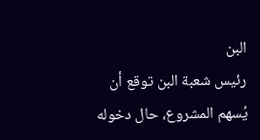البن
رئيس شعبة البن توقع أن يُسهم المشروع، حال دخوله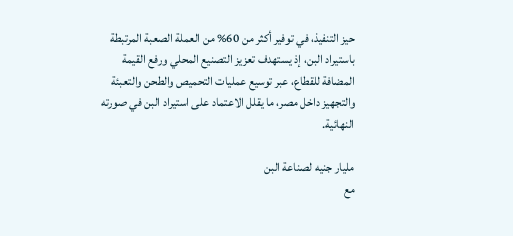حيز التنفيذ، في توفير أكثر من 60% من العملة الصعبة المرتبطة باستيراد البن، إذ يستهدف تعزيز التصنيع المحلي ورفع القيمة المضافة للقطاع، عبر توسيع عمليات التحميص والطحن والتعبئة والتجهيز داخل مصر، ما يقلل الاعتماد على استيراد البن في صورته النهائية.

مليار جنيه لصناعة البن
مع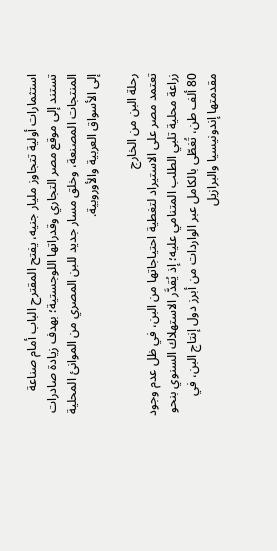استثمارات أولية تتجاوز مليار جنيه، يفتح المقترح الباب أمام صناعة تستند إلى موقع مصر التجاري وقدراتها اللوجستية؛ بهدف زيادة صادرات المنتجات المصنعة، وخلق مسار جديد للبن المصري من الموانئ المحلية إلى الأسواق العربية والأوروبية.

رحلة البن من الخارج
تعتمد مصر على الاستيراد لتغطية احتياجاتها من البن، في ظل عدم وجود زراعة محلية تلبي الطلب المتنامي عليه؛ إذ يُقدَّر الاستهلاك السنوي بنحو 80 ألف طن، تُغطّى بالكامل عبر الواردات من أبرز دول إنتاج البن، في مقدمتها إندونيسيا والبرازيل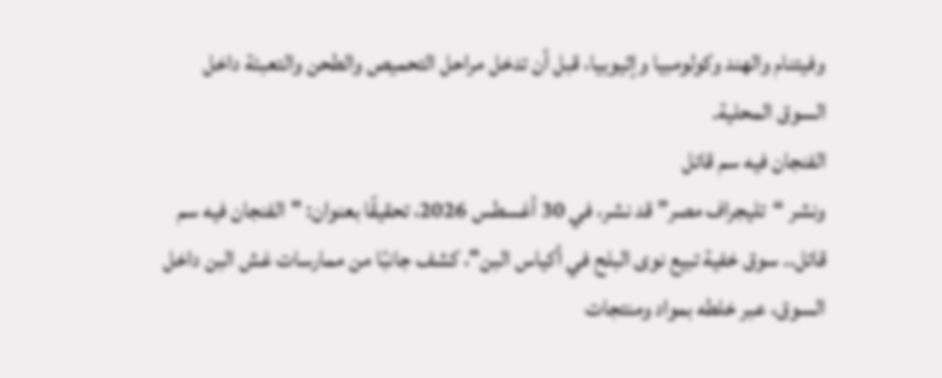وفيتنام والهند وكولومبيا وإثيوبيا، قبل أن تدخل مراحل التحميص والطحن والتعبئة داخل السوق المحلية.
الفنجان فيه سم قاتل
ونشر “تليجراف مصر” قد نشر، في 30 أغسطس 2026، تحقيقًا بعنوان: "الفنجان فيه سم قاتل.. سوق خفية تبيع نوى البلح في أكياس البن"، كشف جانبًا من ممارسات غش البن داخل السوق، عبر خلطه بمواد ومنتجات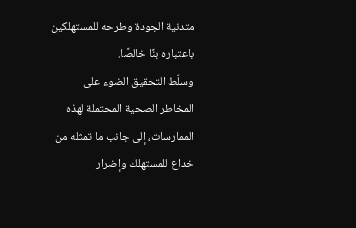متدنية الجودة وطرحه للمستهلكين باعتباره بنًا خالصًا.
وسلّط التحقيق الضوء على المخاطر الصحية المحتملة لهذه الممارسات، إلى جانب ما تمثله من خداع للمستهلك وإضرار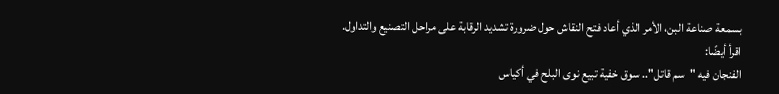بسمعة صناعة البن، الأمر الذي أعاد فتح النقاش حول ضرورة تشديد الرقابة على مراحل التصنيع والتداول.
اقرأ أيضًا:
الفنجان فيه "سم قاتل".. سوق خفية تبيع نوى البلح في أكياس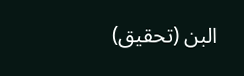البن (تحقيق)